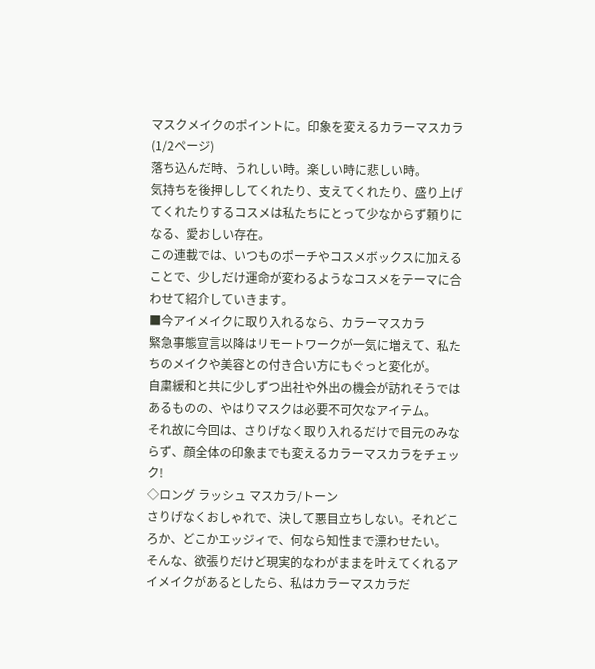マスクメイクのポイントに。印象を変えるカラーマスカラ (1/2ページ)
落ち込んだ時、うれしい時。楽しい時に悲しい時。
気持ちを後押ししてくれたり、支えてくれたり、盛り上げてくれたりするコスメは私たちにとって少なからず頼りになる、愛おしい存在。
この連載では、いつものポーチやコスメボックスに加えることで、少しだけ運命が変わるようなコスメをテーマに合わせて紹介していきます。
■今アイメイクに取り入れるなら、カラーマスカラ
緊急事態宣言以降はリモートワークが一気に増えて、私たちのメイクや美容との付き合い方にもぐっと変化が。
自粛緩和と共に少しずつ出社や外出の機会が訪れそうではあるものの、やはりマスクは必要不可欠なアイテム。
それ故に今回は、さりげなく取り入れるだけで目元のみならず、顔全体の印象までも変えるカラーマスカラをチェック!
◇ロング ラッシュ マスカラ/トーン
さりげなくおしゃれで、決して悪目立ちしない。それどころか、どこかエッジィで、何なら知性まで漂わせたい。
そんな、欲張りだけど現実的なわがままを叶えてくれるアイメイクがあるとしたら、私はカラーマスカラだ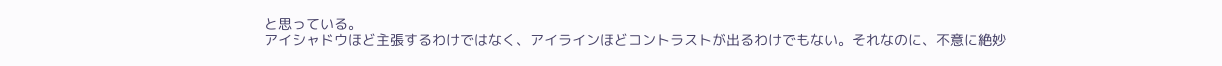と思っている。
アイシャドウほど主張するわけではなく、アイラインほどコントラストが出るわけでもない。それなのに、不意に絶妙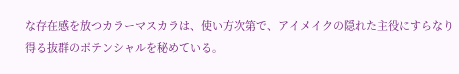な存在感を放つカラーマスカラは、使い方次第で、アイメイクの隠れた主役にすらなり得る抜群のポテンシャルを秘めている。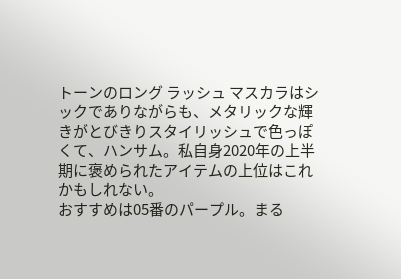トーンのロング ラッシュ マスカラはシックでありながらも、メタリックな輝きがとびきりスタイリッシュで色っぽくて、ハンサム。私自身2020年の上半期に褒められたアイテムの上位はこれかもしれない。
おすすめは05番のパープル。まる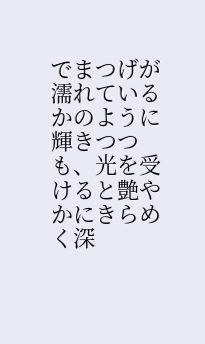でまつげが濡れているかのように輝きつつも、光を受けると艶やかにきらめく深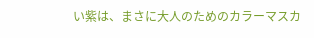い紫は、まさに大人のためのカラーマスカ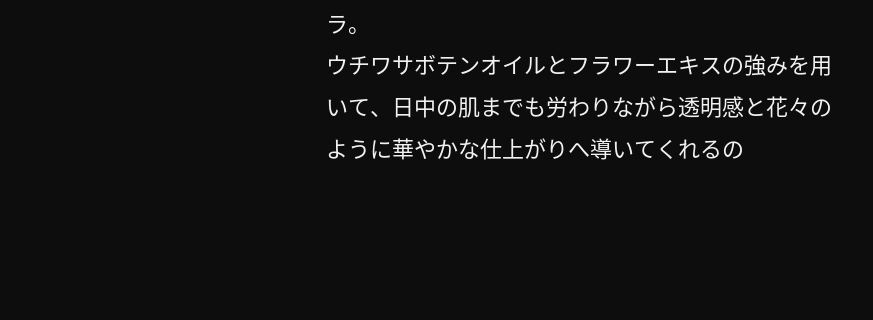ラ。
ウチワサボテンオイルとフラワーエキスの強みを用いて、日中の肌までも労わりながら透明感と花々のように華やかな仕上がりへ導いてくれるの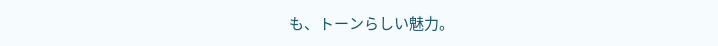も、トーンらしい魅力。